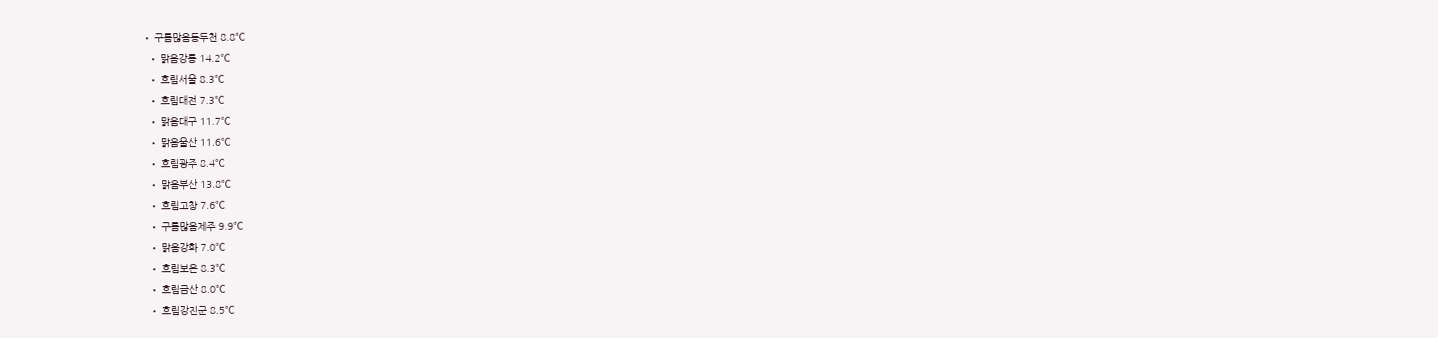• 구름많음동두천 8.8℃
  • 맑음강릉 14.2℃
  • 흐림서울 8.3℃
  • 흐림대전 7.3℃
  • 맑음대구 11.7℃
  • 맑음울산 11.6℃
  • 흐림광주 8.4℃
  • 맑음부산 13.8℃
  • 흐림고창 7.6℃
  • 구름많음제주 9.9℃
  • 맑음강화 7.0℃
  • 흐림보은 8.3℃
  • 흐림금산 8.0℃
  • 흐림강진군 8.5℃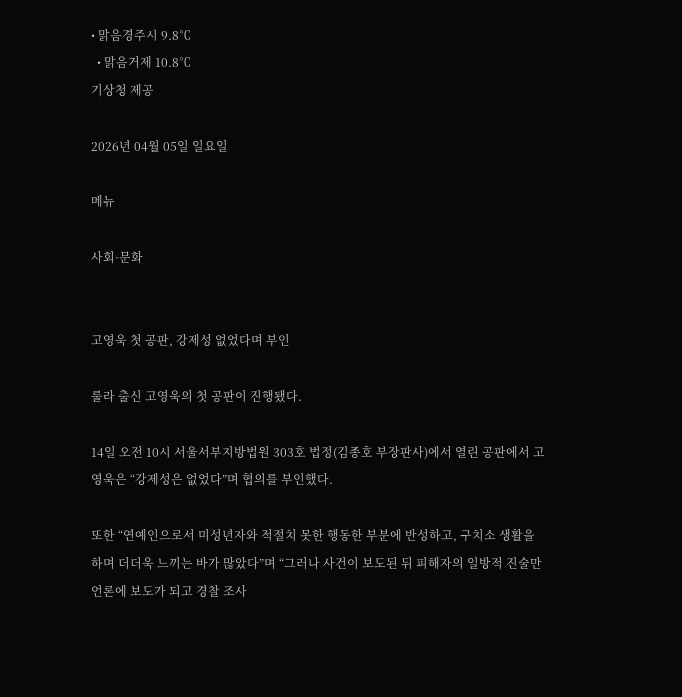• 맑음경주시 9.8℃
  • 맑음거제 10.8℃
기상청 제공

2026년 04월 05일 일요일

메뉴

사회·문화


고영욱 첫 공판, 강제성 없었다며 부인

룰라 출신 고영욱의 첫 공판이 진행됐다.

14일 오전 10시 서울서부지방법원 303호 법정(김종호 부장판사)에서 열린 공판에서 고영욱은 “강제성은 없었다”며 협의를 부인했다.

또한 “연예인으로서 미성년자와 적절치 못한 행동한 부분에 반성하고, 구치소 생활을 하며 더더욱 느끼는 바가 많았다”며 “그러나 사건이 보도된 뒤 피해자의 일방적 진술만 언론에 보도가 되고 경찰 조사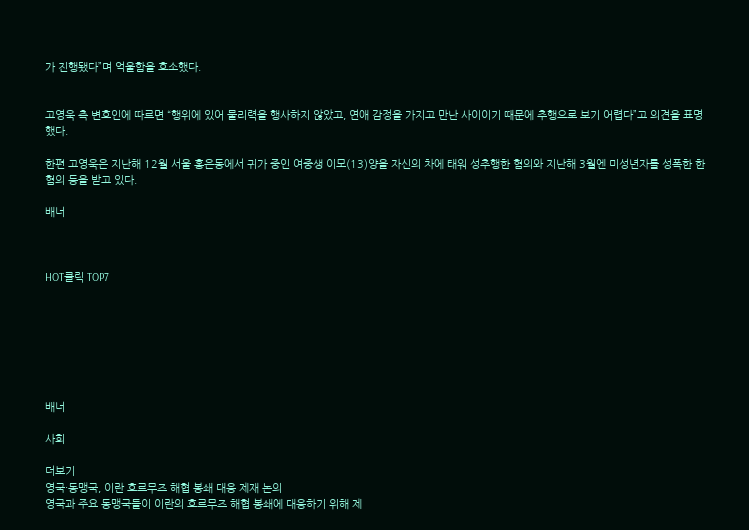가 진행됐다”며 억울함을 호소했다.


고영욱 측 변호인에 따르면 “행위에 있어 물리력을 행사하지 않았고, 연애 감정을 가지고 만난 사이이기 때문에 추행으로 보기 어렵다”고 의견을 표명했다.

한편 고영욱은 지난해 12월 서울 홍은동에서 귀가 중인 여중생 이모(13)양을 자신의 차에 태워 성추행한 혐의와 지난해 3월엔 미성년자를 성폭한 한 혐의 등을 받고 있다.

배너



HOT클릭 TOP7







배너

사회

더보기
영국·동맹국, 이란 호르무즈 해협 봉쇄 대응 제재 논의
영국과 주요 동맹국들이 이란의 호르무즈 해협 봉쇄에 대응하기 위해 제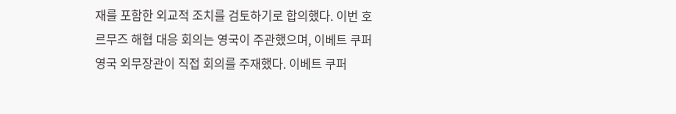재를 포함한 외교적 조치를 검토하기로 합의했다. 이번 호르무즈 해협 대응 회의는 영국이 주관했으며, 이베트 쿠퍼 영국 외무장관이 직접 회의를 주재했다. 이베트 쿠퍼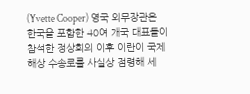(Yvette Cooper) 영국 외무장관은 한국을 포함한 40여 개국 대표들이 참석한 정상회의 이후 이란이 국제 해상 수송로를 사실상 점령해 세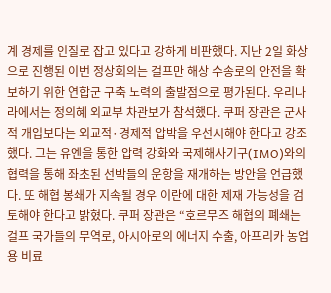계 경제를 인질로 잡고 있다고 강하게 비판했다. 지난 2일 화상으로 진행된 이번 정상회의는 걸프만 해상 수송로의 안전을 확보하기 위한 연합군 구축 노력의 출발점으로 평가된다. 우리나라에서는 정의혜 외교부 차관보가 참석했다. 쿠퍼 장관은 군사적 개입보다는 외교적·경제적 압박을 우선시해야 한다고 강조했다. 그는 유엔을 통한 압력 강화와 국제해사기구(IMO)와의 협력을 통해 좌초된 선박들의 운항을 재개하는 방안을 언급했다. 또 해협 봉쇄가 지속될 경우 이란에 대한 제재 가능성을 검토해야 한다고 밝혔다. 쿠퍼 장관은 “호르무즈 해협의 폐쇄는 걸프 국가들의 무역로, 아시아로의 에너지 수출, 아프리카 농업용 비료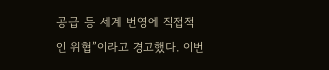공급 등 세계 번영에 직접적인 위협”이라고 경고했다. 이번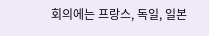회의에는 프랑스, 독일, 일본